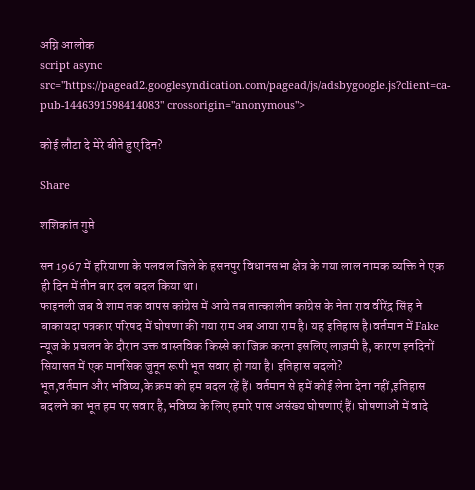अग्नि आलोक
script async src="https://pagead2.googlesyndication.com/pagead/js/adsbygoogle.js?client=ca-pub-1446391598414083" crossorigin="anonymous">

कोई लौटा दे मेरे बीते हुए दिन?

Share

शशिकांत गुप्ते

सन 1967 में हरियाणा के पलवल जिले के हसनपुर विधानसभा क्षेत्र के गया लाल नामक व्यक्ति ने एक ही दिन में तीन बार दल बदल किया था।
फाइनली जब वे शाम तक वापस कांग्रेस में आये तब तात्कालीन कांग्रेस के नेता राव वीरेंद्र सिंह ने बाकायदा पत्रकार परिषद में घोषणा की गया राम अब आया राम है। यह इतिहास है।वर्तमान में Fake न्यूज के प्रचलन के दौरान उक्त वास्तविक किस्से का जिक्र करना इसलिए लाज़मी है, कारण इनदिनों सियासत में एक मानसिक जुनून रूपी भूत सवार हो गया है। इतिहास बदलो?
भूत,वर्तमान और भविष्य,के क्रम को हम बदल रहें हैं। वर्तमान से हमें कोई लेना देना नहीं,इतिहास बदलने का भूत हम पर सवार है,भविष्य के लिए हमारे पास असंख्य घोषणाएं हैं। घोषणाओं में वादे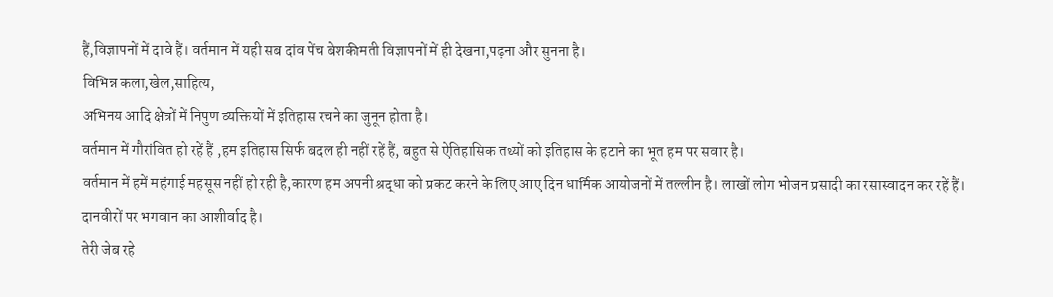हैं,विज्ञापनों में दावे हैं। वर्तमान में यही सब दांव पेंच बेशकीमती विज्ञापनों में ही देखना,पढ़ना और सुनना है।
विभिन्न कला,खेल,साहित्य,
अभिनय आदि क्षेत्रों में निपुण व्यक्तियों में इतिहास रचने का जुनून होता है।
वर्तमान में गौरांवित हो रहें हैं ,हम इतिहास सिर्फ बदल ही नहीं रहें हैं, बहुत से ऐतिहासिक तथ्यों को इतिहास के हटाने का भूत हम पर सवार है।
वर्तमान में हमें महंगाई महसूस नहीं हो रही है,कारण हम अपनी श्रद्धा को प्रकट करने के लिए आए दिन धार्मिक आयोजनों में तल्लीन है। लाखों लोग भोजन प्रसादी का रसास्वादन कर रहें हैं।
दानवीरों पर भगवान का आशीर्वाद है।
तेरी जेब रहे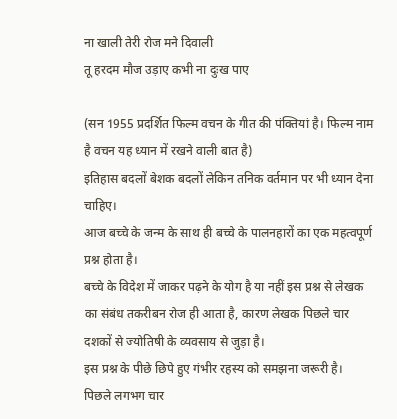ना खाली तेरी रोज मने दिवाली
तू हरदम मौज उड़ाए कभी ना दुःख पाए

(सन 1955 प्रदर्शित फिल्म वचन के गीत की पंक्तियां है। फिल्म नाम है वचन यह ध्यान में रखने वाली बात है)
इतिहास बदलों बेशक बदलों लेकिन तनिक वर्तमान पर भी ध्यान देना चाहिए।
आज बच्चे के जन्म के साथ ही बच्चे के पालनहारों का एक महत्वपूर्ण प्रश्न होता है।
बच्चे के विदेश में जाकर पढ़ने के योग है या नहीं इस प्रश्न से लेखक का संबंध तकरीबन रोज ही आता है, कारण लेखक पिछले चार दशकों से ज्योतिषी के व्यवसाय से जुड़ा है।
इस प्रश्न के पीछे छिपे हुए गंभीर रहस्य को समझना जरूरी है।
पिछले लगभग चार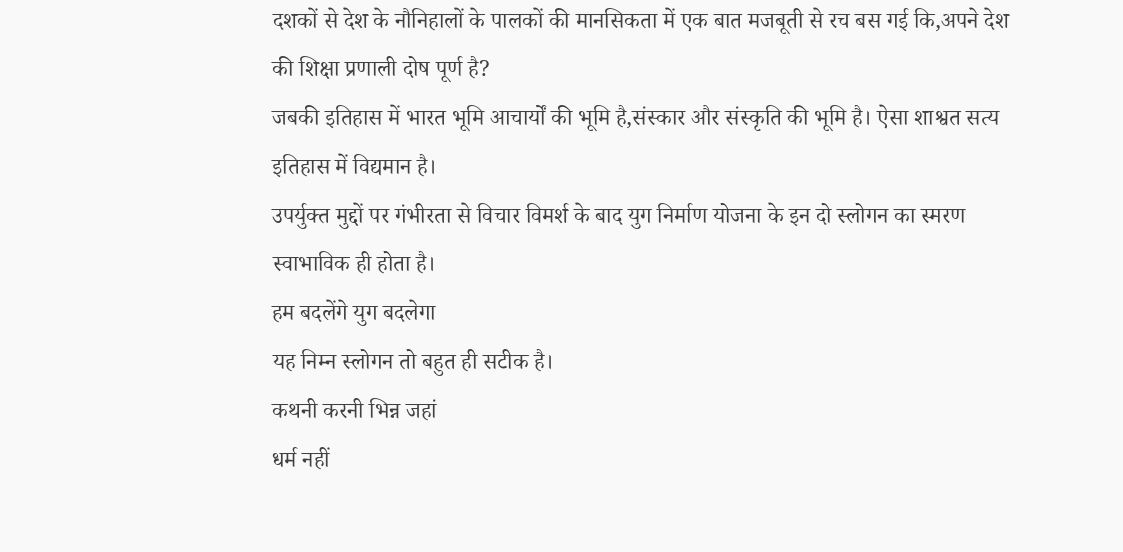दशकों से देश के नौनिहालों के पालकों की मानसिकता में एक बात मजबूती से रच बस गई कि,अपने देश की शिक्षा प्रणाली दोष पूर्ण है?
जबकी इतिहास में भारत भूमि आचार्यों की भूमि है,संस्कार और संस्कृति की भूमि है। ऐसा शाश्वत सत्य इतिहास में विद्यमान है।
उपर्युक्त मुद्दों पर गंभीरता से विचार विमर्श के बाद युग निर्माण योजना के इन दो स्लोगन का स्मरण स्वाभाविक ही होता है।
हम बदलेंगे युग बदलेगा
यह निम्न स्लोगन तो बहुत ही सटीक है।
कथनी करनी भिन्न जहां
धर्म नहीं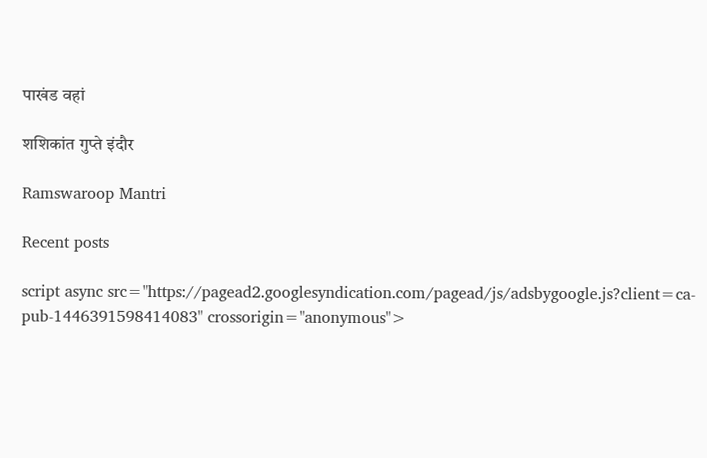पाखंड वहां

शशिकांत गुप्ते इंदौर

Ramswaroop Mantri

Recent posts

script async src="https://pagead2.googlesyndication.com/pagead/js/adsbygoogle.js?client=ca-pub-1446391598414083" crossorigin="anonymous">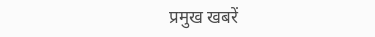प्रमुख खबरें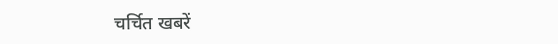चर्चित खबरें